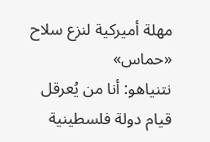مهلة أميركية لنزع سلاح «حماس»
نتنياهو: أنا من يُعرقل قيام دولة فلسطينية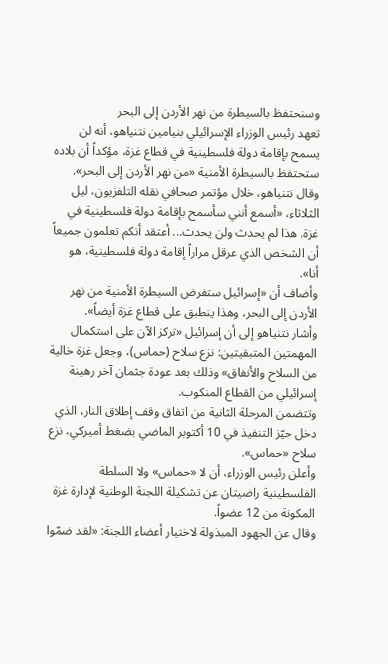وسنحتفظ بالسيطرة من نهر الأردن إلى البحر
تعهد رئيس الوزراء الإسرائيلي بنيامين نتنياهو، أنه لن يسمح بإقامة دولة فلسطينية في قطاع غزة، مؤكداً أن بلاده ستحتفظ بالسيطرة الأمنية «من نهر الأردن إلى البحر».
وقال نتنياهو، خلال مؤتمر صحافي نقله التلفزيون، ليل الثلاثاء، «أسمع أنني سأسمح بإقامة دولة فلسطينية في غزة. هذا لم يحدث ولن يحدث... أعتقد أنكم تعلمون جميعاً أن الشخص الذي عرقل مراراً إقامة دولة فلسطينية، هو أنا».
وأضاف أن «إسرائيل ستفرض السيطرة الأمنية من نهر الأردن إلى البحر، وهذا ينطبق على قطاع غزة أيضاً».
وأشار نتنياهو إلى أن إسرائيل «تركز الآن على استكمال المهمتين المتبقيتين: نزع سلاح (حماس)، وجعل غزة خالية من السلاح والأنفاق» وذلك بعد عودة جثمان آخر رهينة إسرائيلي من القطاع المنكوب.
وتتضمن المرحلة الثانية من اتفاق وقف إطلاق النار، الذي دخل حيّز التنفيذ في 10 أكتوبر الماضي بضغط أميركي، نزع سلاح «حماس».
وأعلن رئيس الوزراء، أن لا «حماس» ولا السلطة الفلسطينية راضيتان عن تشكيلة اللجنة الوطنية لإدارة غزة المكونة من 12 عضواً.
وقال عن الجهود المبذولة لاختيار أعضاء اللجنة: «لقد ضمّوا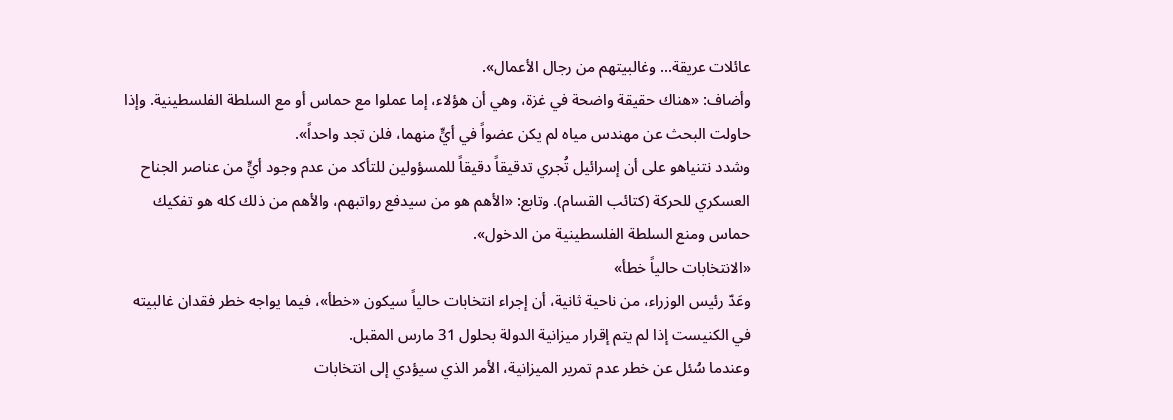عائلات عريقة... وغالبيتهم من رجال الأعمال».
وأضاف: «هناك حقيقة واضحة في غزة، وهي أن هؤلاء، إما عملوا مع حماس أو مع السلطة الفلسطينية. وإذا حاولت البحث عن مهندس مياه لم يكن عضواً في أيٍّ منهما، فلن تجد واحداً».
وشدد نتنياهو على أن إسرائيل تُجري تدقيقاً دقيقاً للمسؤولين للتأكد من عدم وجود أيٍّ من عناصر الجناح العسكري للحركة (كتائب القسام). وتابع: «الأهم هو من سيدفع رواتبهم، والأهم من ذلك كله هو تفكيك حماس ومنع السلطة الفلسطينية من الدخول».
«الانتخابات حالياً خطأ»
وعَدّ رئيس الوزراء، من ناحية ثانية، أن إجراء انتخابات حالياً سيكون «خطأ»، فيما يواجه خطر فقدان غالبيته في الكنيست إذا لم يتم إقرار ميزانية الدولة بحلول 31 مارس المقبل.
وعندما سُئل عن خطر عدم تمرير الميزانية، الأمر الذي سيؤدي إلى انتخابات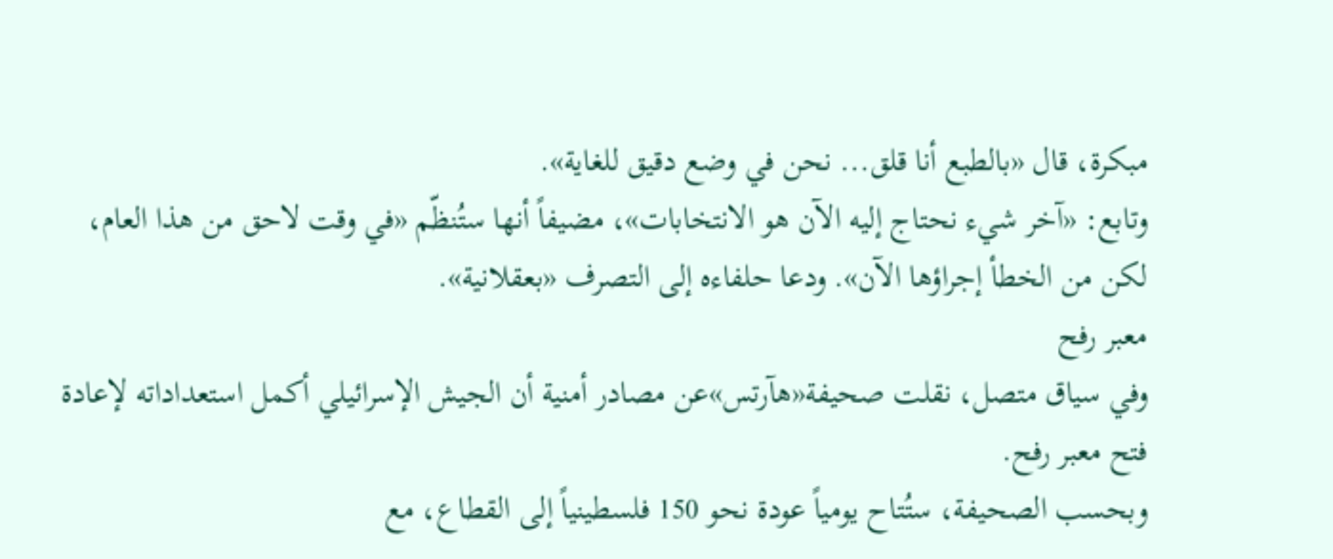مبكرة، قال «بالطبع أنا قلق... نحن في وضع دقيق للغاية».
وتابع: «آخر شيء نحتاج إليه الآن هو الانتخابات»، مضيفاً أنها ستُنظّم «في وقت لاحق من هذا العام، لكن من الخطأ إجراؤها الآن». ودعا حلفاءه إلى التصرف «بعقلانية».
معبر رفح
وفي سياق متصل، نقلت صحيفة«هآرتس»عن مصادر أمنية أن الجيش الإسرائيلي أكمل استعداداته لإعادة فتح معبر رفح.
وبحسب الصحيفة، ستُتاح يومياً عودة نحو 150 فلسطينياً إلى القطاع، مع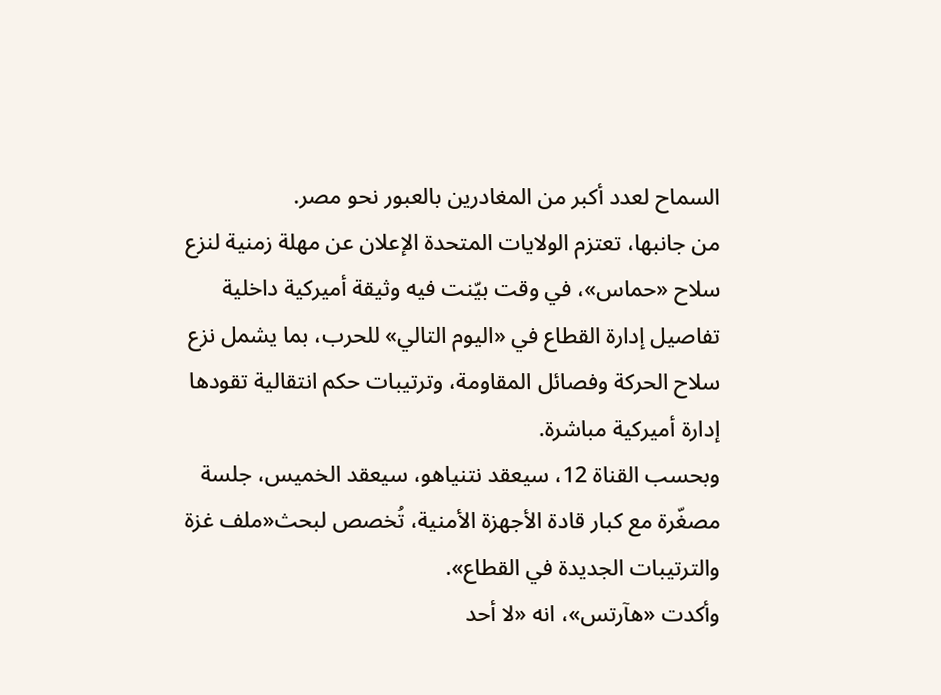السماح لعدد أكبر من المغادرين بالعبور نحو مصر.
من جانبها، تعتزم الولايات المتحدة الإعلان عن مهلة زمنية لنزع سلاح «حماس»، في وقت بيّنت فيه وثيقة أميركية داخلية تفاصيل إدارة القطاع في «اليوم التالي» للحرب، بما يشمل نزع سلاح الحركة وفصائل المقاومة، وترتيبات حكم انتقالية تقودها إدارة أميركية مباشرة.
وبحسب القناة 12، سيعقد نتنياهو، سيعقد الخميس، جلسة مصغّرة مع كبار قادة الأجهزة الأمنية، تُخصص لبحث«ملف غزة والترتيبات الجديدة في القطاع».
وأكدت «هآرتس»، انه «لا أحد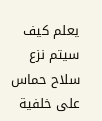يعلم كيف سيتم نزع سلاح حماس على خلفية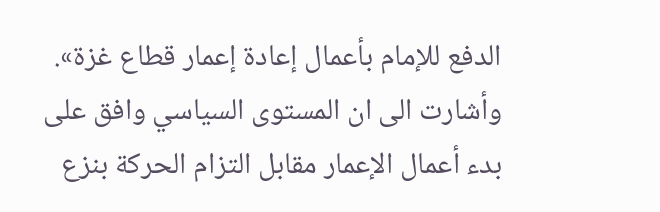الدفع للإمام بأعمال إعادة إعمار قطاع غزة».
وأشارت الى ان المستوى السياسي وافق على بدء أعمال الإعمار مقابل التزام الحركة بنزع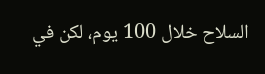السلاح خلال 100 يوم، لكن في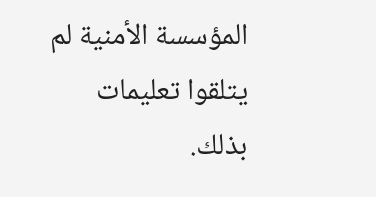المؤسسة الأمنية لم يتلقوا تعليمات بذلك.